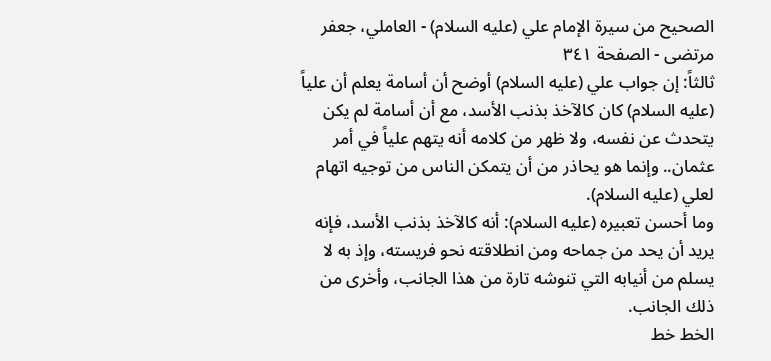الصحيح من سيرة الإمام علي (عليه السلام) - العاملي، جعفر مرتضى - الصفحة ٣٤١
ثالثاً: إن جواب علي (عليه السلام) أوضح أن أسامة يعلم أن علياً (عليه السلام) كان كالآخذ بذنب الأسد، مع أن أسامة لم يكن يتحدث عن نفسه، ولا ظهر من كلامه أنه يتهم علياً في أمر عثمان.. وإنما هو يحاذر من أن يتمكن الناس من توجيه اتهام لعلي (عليه السلام).
وما أحسن تعبيره (عليه السلام): أنه كالآخذ بذنب الأسد، فإنه يريد أن يحد من جماحه ومن انطلاقته نحو فريسته، وإذ به لا يسلم من أنيابه التي تنوشه تارة من هذا الجانب، وأخرى من ذلك الجانب.
الخط خط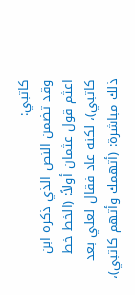كاتبي:
وقد تضمن النص الذي ذكره ابن اعثم قول عثمان أولاً: (الخط خط كاتبي)، لكنه عاد فقال لعلي بعد ذلك مباشرة: (أتهمك وأتهم كاتبي)،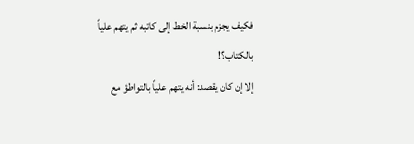فكيف يجزم بنسبة الخط إلى كاتبه ثم يتهم علياً بالكتاب؟!
إلا إن كان يقصد: أنه يتهم علياً بالتواطؤ مع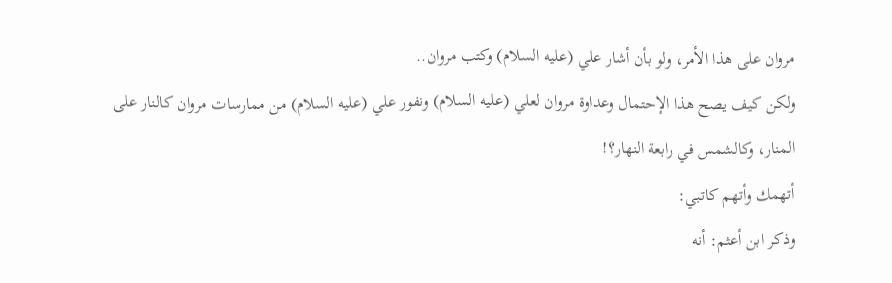مروان على هذا الأمر، ولو بأن أشار علي (عليه السلام) وكتب مروان..
ولكن كيف يصح هذا الإحتمال وعداوة مروان لعلي (عليه السلام) ونفور علي (عليه السلام) من ممارسات مروان كالنار على المنار، وكالشمس في رابعة النهار؟!
أتهمك وأتهم كاتبي:
وذكر ابن أعثم: أنه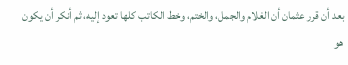بعد أن قرر عثمان أن الغلام والجمل، والختم، وخط الكاتب كلها تعود إليه، ثم أنكر أن يكون هو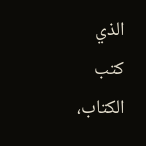الذي كتب الكتاب،